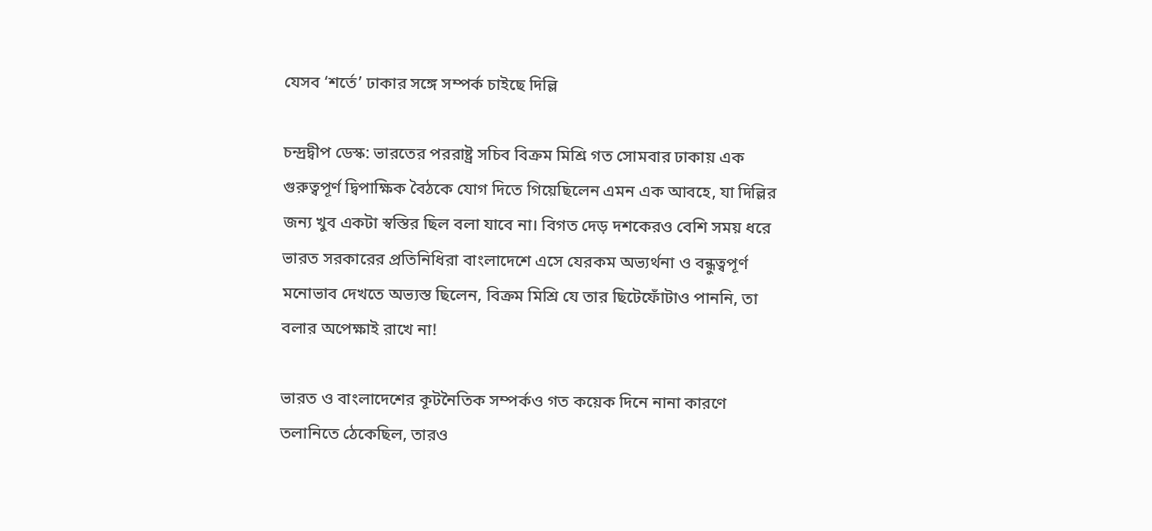যেসব ‘শর্তে’ ঢাকার সঙ্গে সম্পর্ক চাইছে দিল্লি

চন্দ্রদ্বীপ ডেস্ক: ভারতের পররাষ্ট্র সচিব বিক্রম মিশ্রি গত সোমবার ঢাকায় এক গুরুত্বপূর্ণ দ্বিপাক্ষিক বৈঠকে যোগ দিতে গিয়েছিলেন এমন এক আবহে, যা দিল্লির জন্য খুব একটা স্বস্তির ছিল বলা যাবে না। বিগত দেড় দশকেরও বেশি সময় ধরে ভারত সরকারের প্রতিনিধিরা বাংলাদেশে এসে যেরকম অভ্যর্থনা ও বন্ধুত্বপূর্ণ মনোভাব দেখতে অভ্যস্ত ছিলেন, বিক্রম মিশ্রি যে তার ছিটেফোঁটাও পাননি, তা বলার অপেক্ষাই রাখে না!

ভারত ও বাংলাদেশের কূটনৈতিক সম্পর্কও গত কয়েক দিনে নানা কারণে তলানিতে ঠেকেছিল, তারও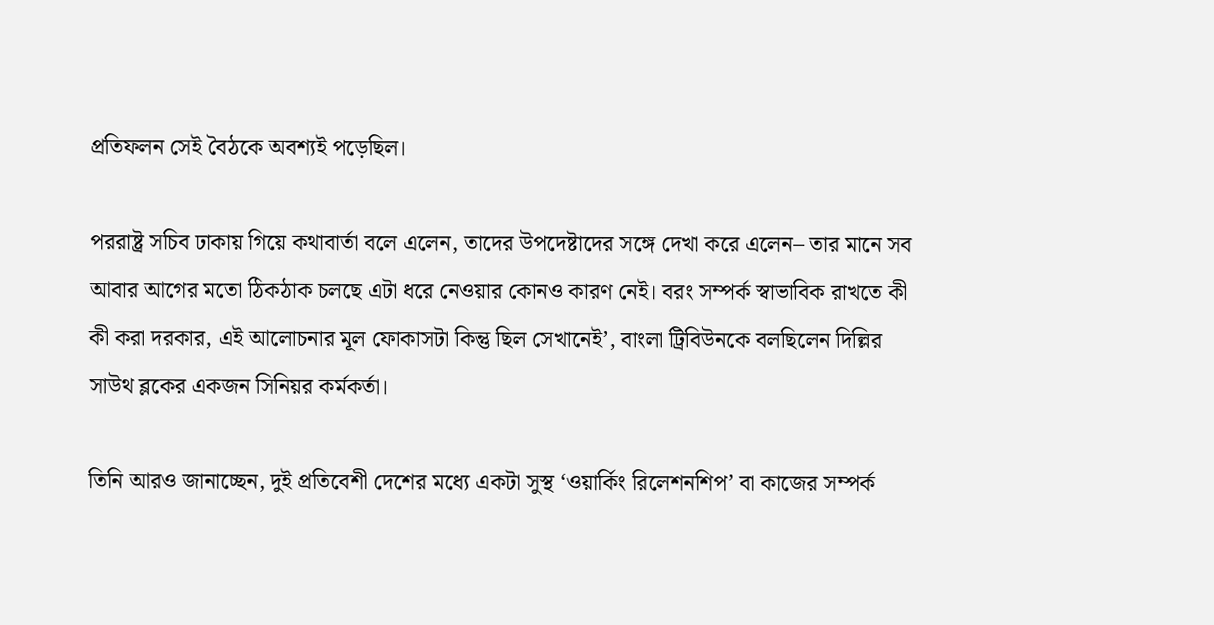প্রতিফলন সেই বৈঠকে অবশ্যই পড়েছিল।

পররাষ্ট্র সচিব ঢাকায় গিয়ে কথাবার্তা বলে এলেন, তাদের উপদেষ্টাদের সঙ্গে দেখা করে এলেন– তার মানে সব আবার আগের মতো ঠিকঠাক চলছে এটা ধরে নেওয়ার কোনও কারণ নেই। বরং সম্পর্ক স্বাভাবিক রাখতে কী কী করা দরকার, এই আলোচনার মূল ফোকাসটা কিন্তু ছিল সেখানেই’, বাংলা ট্রিবিউনকে বলছিলেন দিল্লির সাউথ ব্লকের একজন সিনিয়র কর্মকর্তা।

তিনি আরও জানাচ্ছেন, দুই প্রতিবেশী দেশের মধ্যে একটা সুস্থ ‘ওয়ার্কিং রিলেশনশিপ’ বা কাজের সম্পর্ক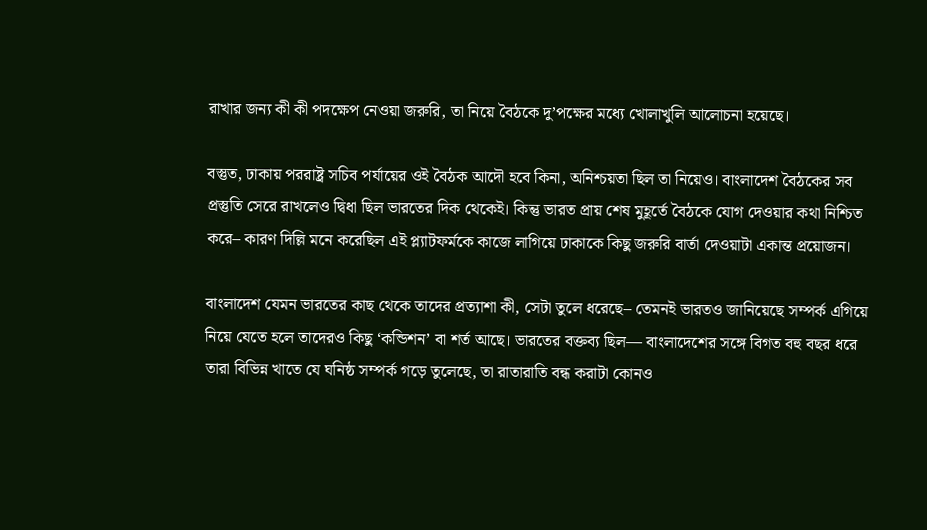রাখার জন্য কী কী পদক্ষেপ নেওয়া জরুরি, তা নিয়ে বৈঠকে দু’পক্ষের মধ্যে খোলাখুলি আলোচনা হয়েছে।

বস্তুত, ঢাকায় পররাষ্ট্র সচিব পর্যায়ের ওই বৈঠক আদৌ হবে কিনা, অনিশ্চয়তা ছিল তা নিয়েও। বাংলাদেশ বৈঠকের সব প্রস্তুতি সেরে রাখলেও দ্বিধা ছিল ভারতের দিক থেকেই। কিন্তু ভারত প্রায় শেষ মুহূর্তে বৈঠকে যোগ দেওয়ার কথা নিশ্চিত করে– কারণ দিল্লি মনে করেছিল এই প্ল্যাটফর্মকে কাজে লাগিয়ে ঢাকাকে কিছু জরুরি বার্তা দেওয়াটা একান্ত প্রয়োজন।

বাংলাদেশ যেমন ভারতের কাছ থেকে তাদের প্রত্যাশা কী, সেটা তুলে ধরেছে– তেমনই ভারতও জানিয়েছে সম্পর্ক এগিয়ে নিয়ে যেতে হলে তাদেরও কিছু ‘কন্ডিশন’ বা শর্ত আছে। ভারতের বক্তব্য ছিল— বাংলাদেশের সঙ্গে বিগত বহু বছর ধরে তারা বিভিন্ন খাতে যে ঘনিষ্ঠ সম্পর্ক গড়ে তুলেছে, তা রাতারাতি বন্ধ করাটা কোনও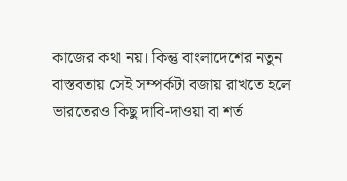কাজের কথা নয়। কিন্তু বাংলাদেশের নতুন বাস্তবতায় সেই সম্পর্কটা বজায় রাখতে হলে ভারতেরও কিছু দাবি-দাওয়া বা শর্ত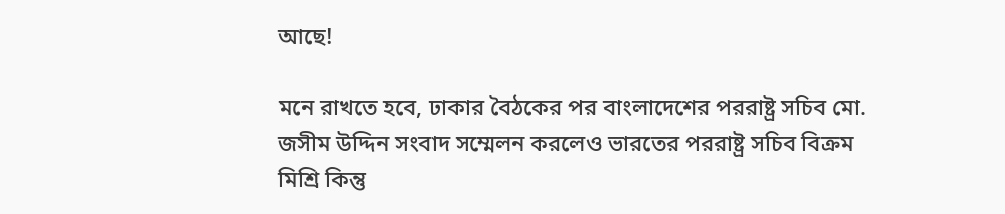আছে!

মনে রাখতে হবে, ঢাকার বৈঠকের পর বাংলাদেশের পররাষ্ট্র সচিব মো. জসীম উদ্দিন সংবাদ সম্মেলন করলেও ভারতের পররাষ্ট্র সচিব বিক্রম মিশ্রি কিন্তু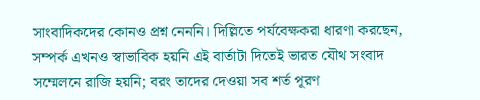সাংবাদিকদের কোনও প্রশ্ন নেননি। দিল্লিতে পর্যবেক্ষকরা ধারণা করছেন, সম্পর্ক এখনও স্বাভাবিক হয়নি এই বার্তাটা দিতেই ভারত যৌথ সংবাদ সম্মেলনে রাজি হয়নি; বরং তাদের দেওয়া সব শর্ত পূরণ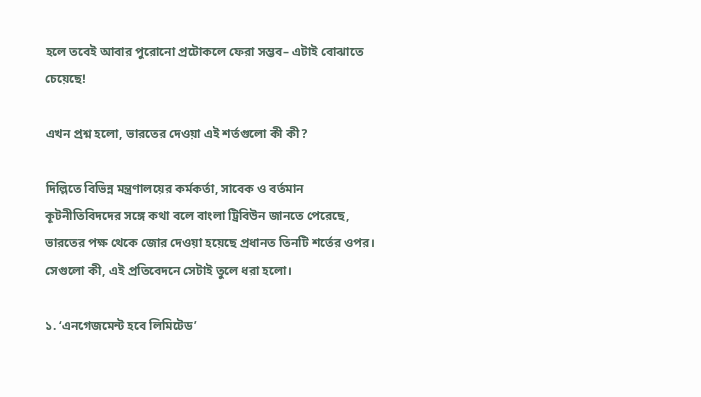হলে তবেই আবার পুরোনো প্রটোকলে ফেরা সম্ভব– এটাই বোঝাতে চেয়েছে!

এখন প্রশ্ন হলো, ভারতের দেওয়া এই শর্তগুলো কী কী?

দিল্লিতে বিভিন্ন মন্ত্রণালয়ের কর্মকর্তা, সাবেক ও বর্তমান কূটনীতিবিদদের সঙ্গে কথা বলে বাংলা ট্রিবিউন জানতে পেরেছে, ভারতের পক্ষ থেকে জোর দেওয়া হয়েছে প্রধানত তিনটি শর্তের ওপর। সেগুলো কী, এই প্রতিবেদনে সেটাই তুলে ধরা হলো।

১. ‘এনগেজমেন্ট হবে লিমিটেড’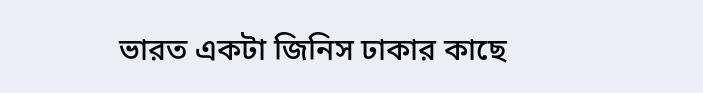ভারত একটা জিনিস ঢাকার কাছে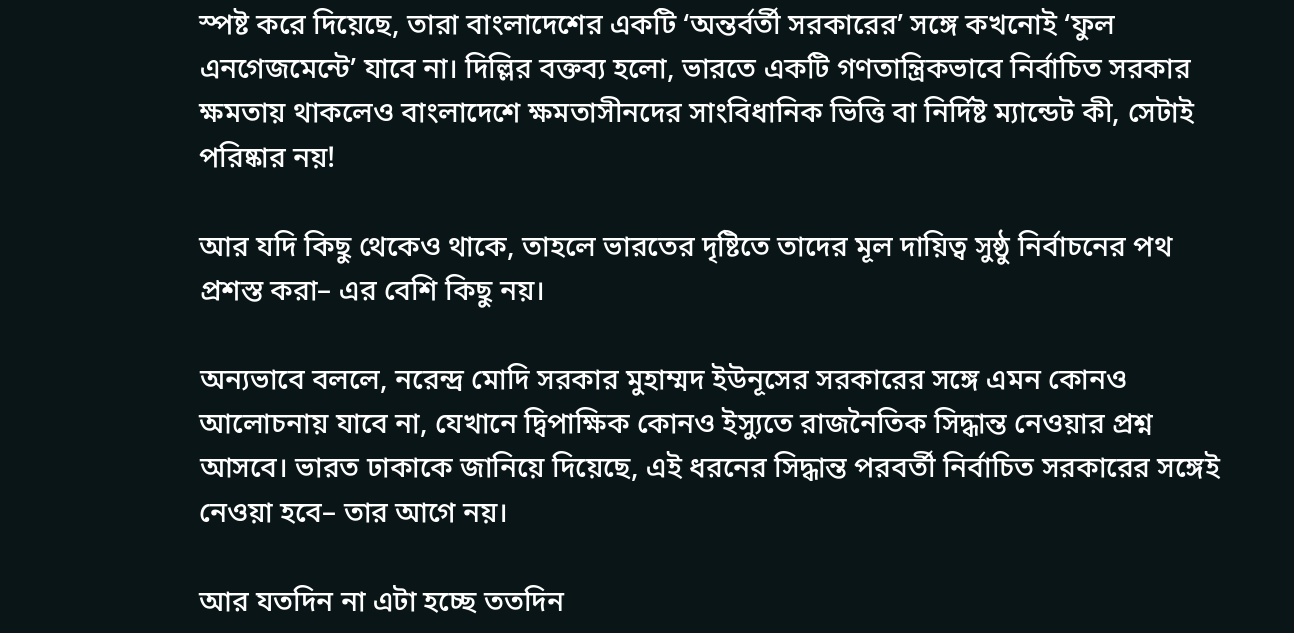স্পষ্ট করে দিয়েছে, তারা বাংলাদেশের একটি ‘অন্তর্বর্তী সরকারের’ সঙ্গে কখনোই ‘ফুল এনগেজমেন্টে’ যাবে না। দিল্লির বক্তব্য হলো, ভারতে একটি গণতান্ত্রিকভাবে নির্বাচিত সরকার ক্ষমতায় থাকলেও বাংলাদেশে ক্ষমতাসীনদের সাংবিধানিক ভিত্তি বা নির্দিষ্ট ম্যান্ডেট কী, সেটাই পরিষ্কার নয়!

আর যদি কিছু থেকেও থাকে, তাহলে ভারতের দৃষ্টিতে তাদের মূল দায়িত্ব সুষ্ঠু নির্বাচনের পথ প্রশস্ত করা– এর বেশি কিছু নয়।

অন্যভাবে বললে, নরেন্দ্র মোদি সরকার মুহাম্মদ ইউনূসের সরকারের সঙ্গে এমন কোনও আলোচনায় যাবে না, যেখানে দ্বিপাক্ষিক কোনও ইস্যুতে রাজনৈতিক সিদ্ধান্ত নেওয়ার প্রশ্ন আসবে। ভারত ঢাকাকে জানিয়ে দিয়েছে, এই ধরনের সিদ্ধান্ত পরবর্তী নির্বাচিত সরকারের সঙ্গেই নেওয়া হবে– তার আগে নয়।

আর যতদিন না এটা হচ্ছে ততদিন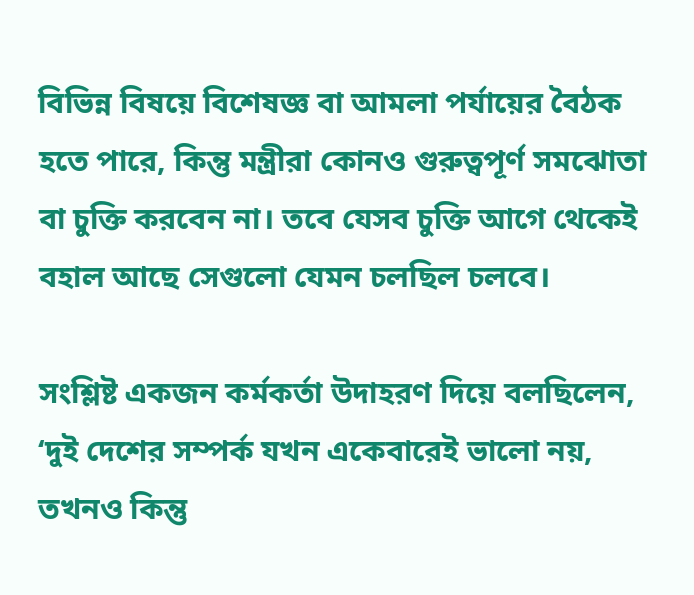বিভিন্ন বিষয়ে বিশেষজ্ঞ বা আমলা পর্যায়ের বৈঠক হতে পারে, কিন্তু মন্ত্রীরা কোনও গুরুত্বপূর্ণ সমঝোতা বা চুক্তি করবেন না। তবে যেসব চুক্তি আগে থেকেই বহাল আছে সেগুলো যেমন চলছিল চলবে।

সংশ্লিষ্ট একজন কর্মকর্তা উদাহরণ দিয়ে বলছিলেন, ‘দুই দেশের সম্পর্ক যখন একেবারেই ভালো নয়, তখনও কিন্তু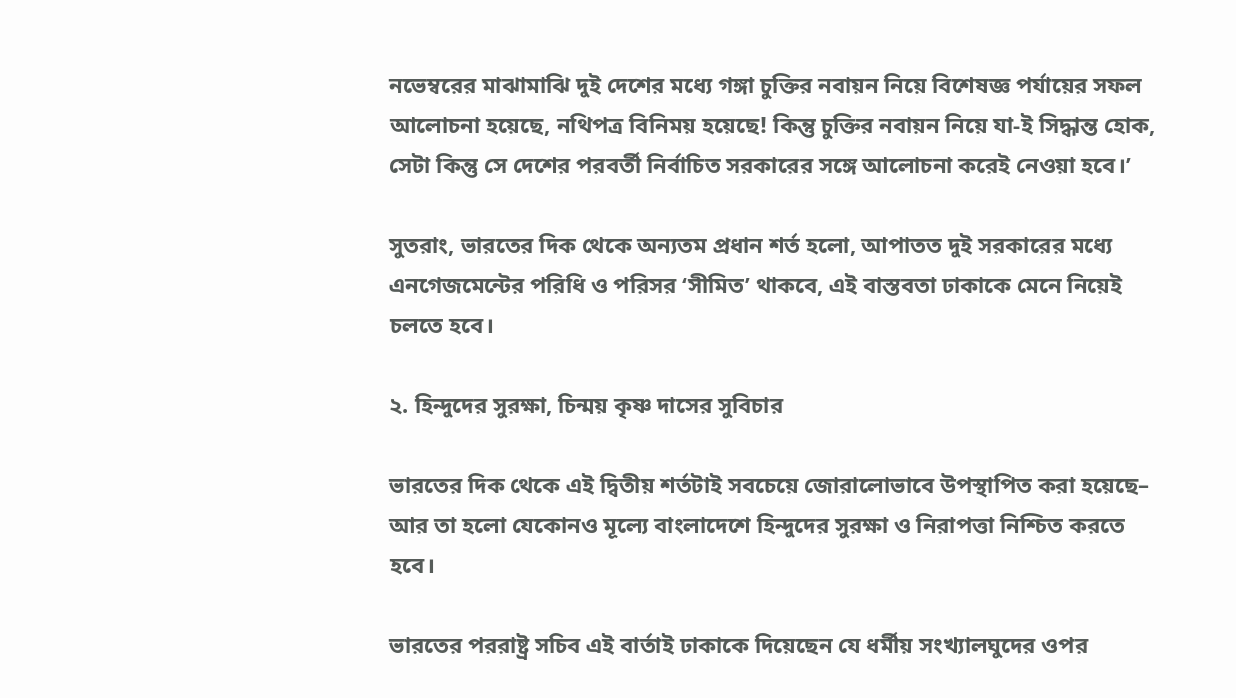নভেম্বরের মাঝামাঝি দুই দেশের মধ্যে গঙ্গা চুক্তির নবায়ন নিয়ে বিশেষজ্ঞ পর্যায়ের সফল আলোচনা হয়েছে, নথিপত্র বিনিময় হয়েছে! কিন্তু চুক্তির নবায়ন নিয়ে যা-ই সিদ্ধান্ত হোক, সেটা কিন্তু সে দেশের পরবর্তী নির্বাচিত সরকারের সঙ্গে আলোচনা করেই নেওয়া হবে।’

সুতরাং, ভারতের দিক থেকে অন্যতম প্রধান শর্ত হলো, আপাতত দুই সরকারের মধ্যে এনগেজমেন্টের পরিধি ও পরিসর ‘সীমিত’ থাকবে, এই বাস্তবতা ঢাকাকে মেনে নিয়েই চলতে হবে।

২. হিন্দুদের সুরক্ষা, চিন্ময় কৃষ্ণ দাসের সুবিচার

ভারতের দিক থেকে এই দ্বিতীয় শর্তটাই সবচেয়ে জোরালোভাবে উপস্থাপিত করা হয়েছে– আর তা হলো যেকোনও মূল্যে বাংলাদেশে হিন্দুদের সুরক্ষা ও নিরাপত্তা নিশ্চিত করতে হবে।

ভারতের পররাষ্ট্র সচিব এই বার্তাই ঢাকাকে দিয়েছেন যে ধর্মীয় সংখ্যালঘুদের ওপর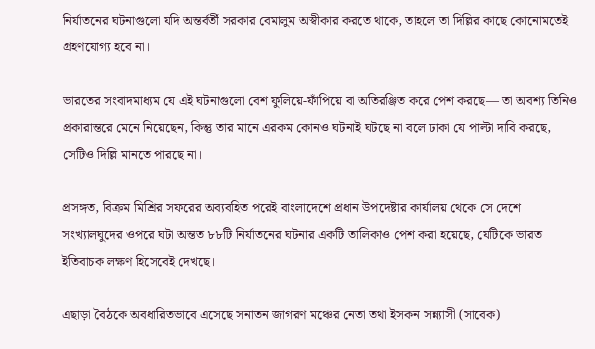নির্যাতনের ঘটনাগুলো যদি অন্তর্বর্তী সরকার বেমালুম অস্বীকার করতে থাকে, তাহলে তা দিল্লির কাছে কোনোমতেই গ্রহণযোগ্য হবে না।

ভারতের সংবাদমাধ্যম যে এই ঘটনাগুলো বেশ ফুলিয়ে-ফাঁপিয়ে বা অতিরঞ্জিত করে পেশ করছে— তা অবশ্য তিনিও প্রকারান্তরে মেনে নিয়েছেন, কিন্তু তার মানে এরকম কোনও ঘটনাই ঘটছে না বলে ঢাকা যে পাল্টা দাবি করছে, সেটিও দিল্লি মানতে পারছে না।

প্রসঙ্গত, বিক্রম মিশ্রির সফরের অব্যবহিত পরেই বাংলাদেশে প্রধান উপদেষ্টার কার্যালয় থেকে সে দেশে সংখ্যালঘুদের ওপরে ঘটা অন্তত ৮৮টি নির্যাতনের ঘটনার একটি তালিকাও পেশ করা হয়েছে, যেটিকে ভারত ইতিবাচক লক্ষণ হিসেবেই দেখছে।

এছাড়া বৈঠকে অবধারিতভাবে এসেছে সনাতন জাগরণ মঞ্চের নেতা তথা ইসকন সন্ন্যাসী (সাবেক)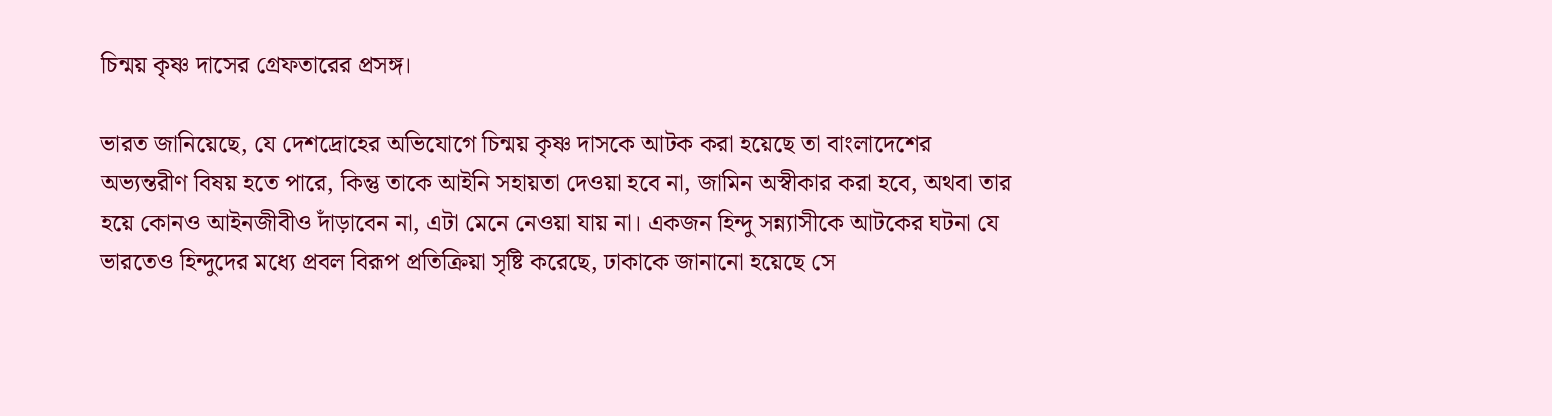চিন্ময় কৃষ্ণ দাসের গ্রেফতারের প্রসঙ্গ।

ভারত জানিয়েছে, যে দেশদ্রোহের অভিযোগে চিন্ময় কৃষ্ণ দাসকে আটক করা হয়েছে তা বাংলাদেশের অভ্যন্তরীণ বিষয় হতে পারে, কিন্তু তাকে আইনি সহায়তা দেওয়া হবে না, জামিন অস্বীকার করা হবে, অথবা তার হয়ে কোনও আইনজীবীও দাঁড়াবেন না, এটা মেনে নেওয়া যায় না। একজন হিন্দু সন্ন্যাসীকে আটকের ঘটনা যে ভারতেও হিন্দুদের মধ্যে প্রবল বিরূপ প্রতিক্রিয়া সৃষ্টি করেছে, ঢাকাকে জানানো হয়েছে সে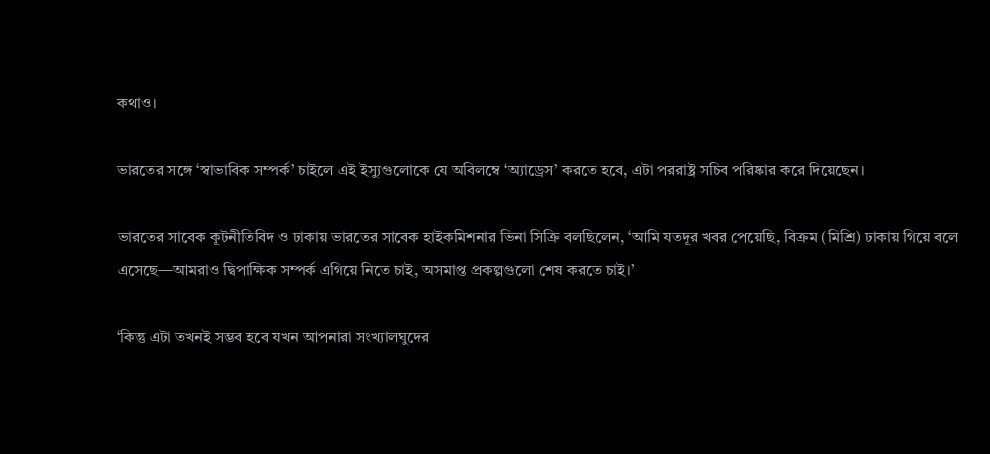কথাও।

ভারতের সঙ্গে ‘স্বাভাবিক সম্পর্ক’ চাইলে এই ইস্যুগুলোকে যে অবিলম্বে ‘অ্যাড্রেস’ করতে হবে, এটা পররাষ্ট্র সচিব পরিষ্কার করে দিয়েছেন।

ভারতের সাবেক কূটনীতিবিদ ও ঢাকায় ভারতের সাবেক হাইকমিশনার ভিনা সিক্রি বলছিলেন, ‘আমি যতদূর খবর পেয়েছি, বিক্রম (মিশ্রি) ঢাকায় গিয়ে বলে এসেছে—আমরাও দ্বিপাক্ষিক সম্পর্ক এগিয়ে নিতে চাই, অসমাপ্ত প্রকল্পগুলো শেষ করতে চাই।’

‘কিন্তু এটা তখনই সম্ভব হবে যখন আপনারা সংখ্যালঘুদের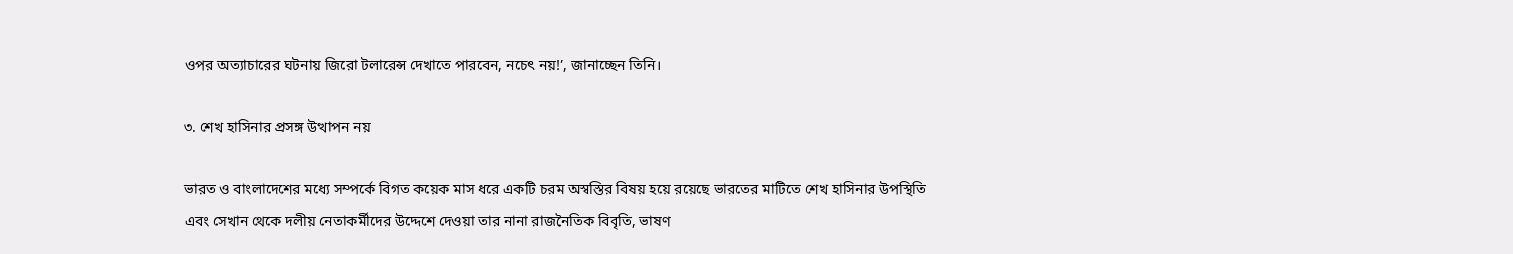ওপর অত্যাচারের ঘটনায় জিরো টলারেন্স দেখাতে পারবেন, নচেৎ নয়!’, জানাচ্ছেন তিনি।

৩. শেখ হাসিনার প্রসঙ্গ উত্থাপন নয়

ভারত ও বাংলাদেশের মধ্যে সম্পর্কে বিগত কয়েক মাস ধরে একটি চরম অস্বস্তির বিষয় হয়ে রয়েছে ভারতের মাটিতে শেখ হাসিনার উপস্থিতি এবং সেখান থেকে দলীয় নেতাকর্মীদের উদ্দেশে দেওয়া তার নানা রাজনৈতিক বিবৃতি, ভাষণ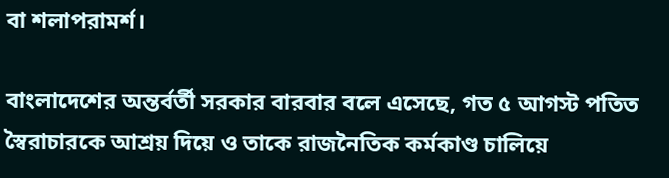বা শলাপরামর্শ।

বাংলাদেশের অন্তর্বর্তী সরকার বারবার বলে এসেছে, গত ৫ আগস্ট পতিত স্বৈরাচারকে আশ্রয় দিয়ে ও তাকে রাজনৈতিক কর্মকাণ্ড চালিয়ে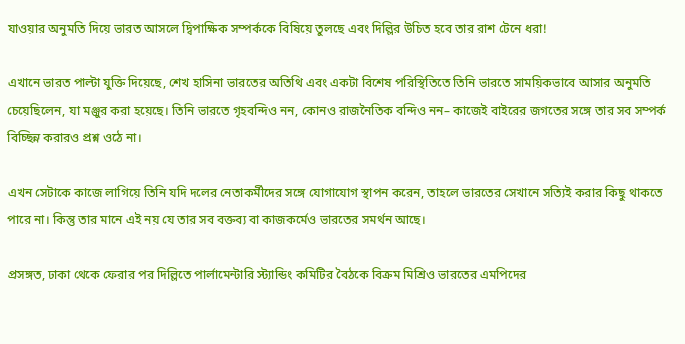যাওয়ার অনুমতি দিয়ে ভারত আসলে দ্বিপাক্ষিক সম্পর্ককে বিষিয়ে তুলছে এবং দিল্লির উচিত হবে তার রাশ টেনে ধরা!

এখানে ভারত পাল্টা যুক্তি দিয়েছে, শেখ হাসিনা ভারতের অতিথি এবং একটা বিশেষ পরিস্থিতিতে তিনি ভারতে সাময়িকভাবে আসার অনুমতি চেয়েছিলেন, যা মঞ্জুর করা হয়েছে। তিনি ভারতে গৃহবন্দিও নন, কোনও রাজনৈতিক বন্দিও নন– কাজেই বাইরের জগতের সঙ্গে তার সব সম্পর্ক বিচ্ছিন্ন করারও প্রশ্ন ওঠে না।

এখন সেটাকে কাজে লাগিয়ে তিনি যদি দলের নেতাকর্মীদের সঙ্গে যোগাযোগ স্থাপন করেন, তাহলে ভারতের সেখানে সত্যিই করার কিছু থাকতে পারে না। কিন্তু তার মানে এই নয় যে তার সব বক্তব্য বা কাজকর্মেও ভারতের সমর্থন আছে।

প্রসঙ্গত, ঢাকা থেকে ফেরার পর দিল্লিতে পার্লামেন্টারি স্ট্যান্ডিং কমিটির বৈঠকে বিক্রম মিশ্রিও ভারতের এমপিদের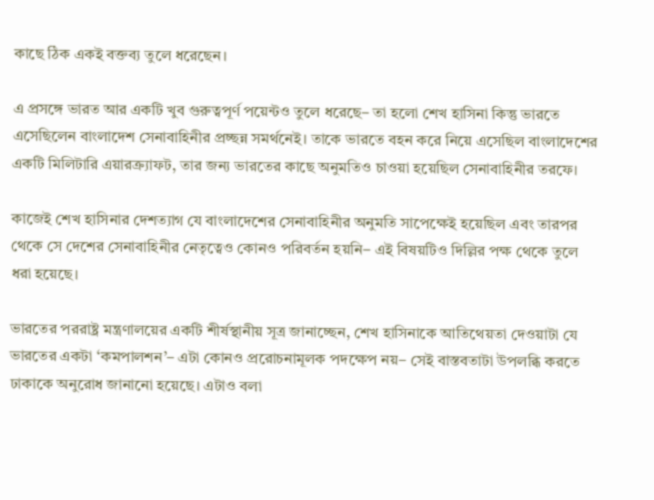কাছে ঠিক একই বক্তব্য তুলে ধরেছেন।

এ প্রসঙ্গে ভারত আর একটি খুব গুরুত্বপূর্ণ পয়েন্টও তুলে ধরেছে– তা হলো শেখ হাসিনা কিন্তু ভারতে এসেছিলেন বাংলাদেশ সেনাবাহিনীর প্রচ্ছন্ন সমর্থনেই। তাকে ভারতে বহন করে নিয়ে এসেছিল বাংলাদেশের একটি মিলিটারি এয়ারক্র্যাফট, তার জন্য ভারতের কাছে অনুমতিও চাওয়া হয়েছিল সেনাবাহিনীর তরফে।

কাজেই শেখ হাসিনার দেশত্যাগ যে বাংলাদেশের সেনাবাহিনীর অনুমতি সাপেক্ষেই হয়েছিল এবং তারপর থেকে সে দেশের সেনাবাহিনীর নেতৃত্বেও কোনও পরিবর্তন হয়নি– এই বিষয়টিও দিল্লির পক্ষ থেকে তুলে ধরা হয়েছে।

ভারতের পররাষ্ট্র মন্ত্রণালয়ের একটি শীর্ষস্থানীয় সূত্র জানাচ্ছেন, শেখ হাসিনাকে আতিথেয়তা দেওয়াটা যে ভারতের একটা ‘কমপালশন’– এটা কোনও প্ররোচনামূলক পদক্ষেপ নয়– সেই বাস্তবতাটা উপলব্ধি করতে ঢাকাকে অনুরোধ জানানো হয়েছে। এটাও বলা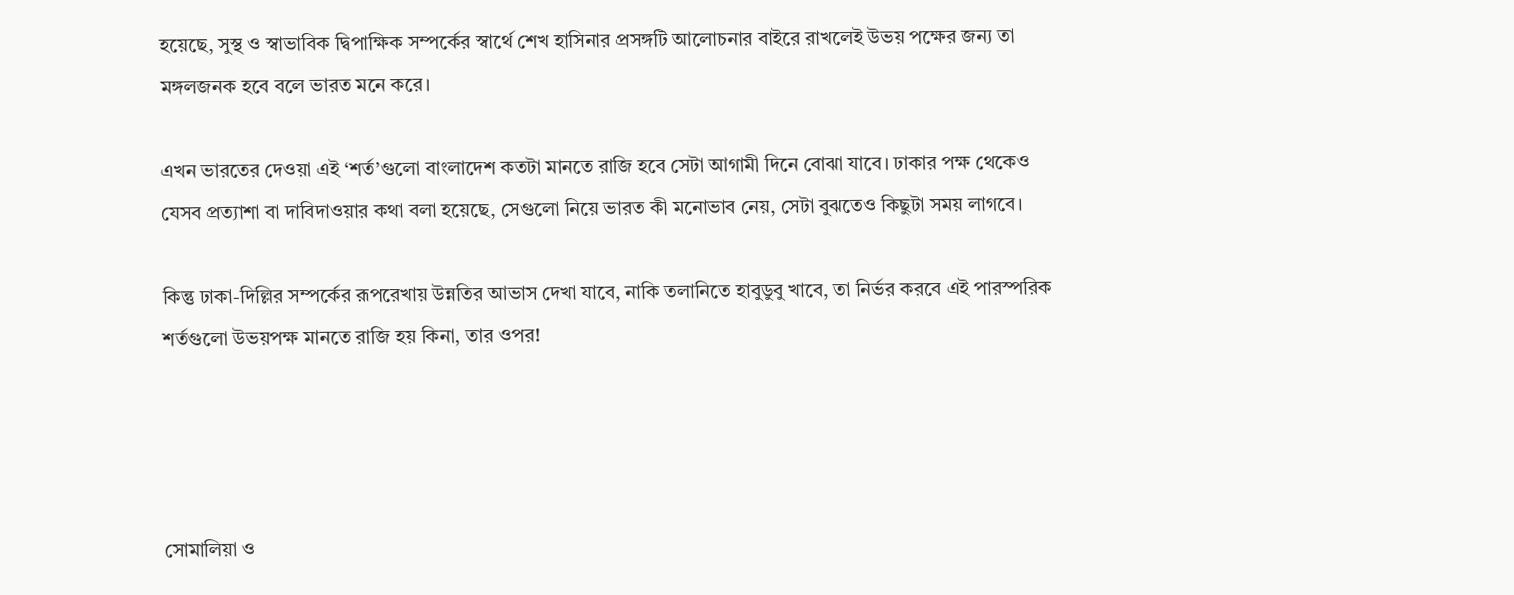হয়েছে, সুস্থ ও স্বাভাবিক দ্বিপাক্ষিক সম্পর্কের স্বার্থে শেখ হাসিনার প্রসঙ্গটি আলোচনার বাইরে রাখলেই উভয় পক্ষের জন্য তা মঙ্গলজনক হবে বলে ভারত মনে করে।

এখন ভারতের দেওয়া এই ‘শর্ত’গুলো বাংলাদেশ কতটা মানতে রাজি হবে সেটা আগামী দিনে বোঝা যাবে। ঢাকার পক্ষ থেকেও যেসব প্রত্যাশা বা দাবিদাওয়ার কথা বলা হয়েছে, সেগুলো নিয়ে ভারত কী মনোভাব নেয়, সেটা বুঝতেও কিছুটা সময় লাগবে।

কিন্তু ঢাকা-দিল্লির সম্পর্কের রূপরেখায় উন্নতির আভাস দেখা যাবে, নাকি তলানিতে হাবুডুবু খাবে, তা নির্ভর করবে এই পারস্পরিক শর্তগুলো উভয়পক্ষ মানতে রাজি হয় কিনা, তার ওপর!




সোমালিয়া ও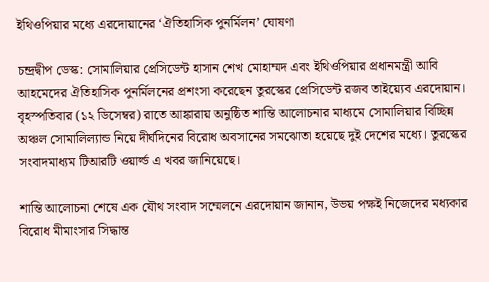ইথিওপিয়ার মধ্যে এরদোয়ানের ‘ঐতিহাসিক পুনর্মিলন’ ঘোষণা

চন্দ্রদ্বীপ ডেস্ক: সোমালিয়ার প্রেসিডেন্ট হাসান শেখ মোহাম্মদ এবং ইথিওপিয়ার প্রধানমন্ত্রী আবি আহমেদের ঐতিহাসিক পুনর্মিলনের প্রশংসা করেছেন তুরস্কের প্রেসিডেন্ট রজব তাইয়্যেব এরদোয়ান। বৃহস্পতিবার (১২ ডিসেম্বর) রাতে আঙ্কারায় অনুষ্ঠিত শান্তি আলোচনার মাধ্যমে সোমালিয়ার বিচ্ছিন্ন অঞ্চল সোমালিল্যান্ড নিয়ে দীর্ঘদিনের বিরোধ অবসানের সমঝোতা হয়েছে দুই দেশের মধ্যে। তুরস্কের সংবাদমাধ্যম টিআরটি ওয়ার্ল্ড এ খবর জানিয়েছে।

শান্তি আলোচনা শেষে এক যৌথ সংবাদ সম্মেলনে এরদোয়ান জানান, উভয় পক্ষই নিজেদের মধ্যকার বিরোধ মীমাংসার সিদ্ধান্ত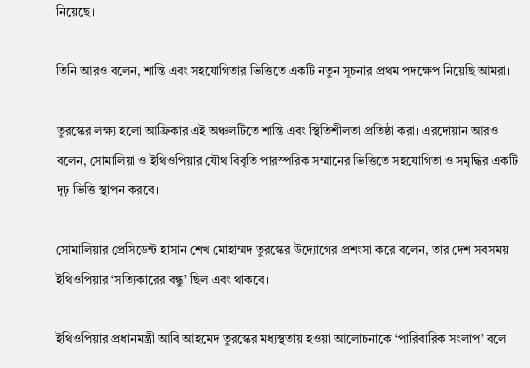নিয়েছে।

তিনি আরও বলেন, শান্তি এবং সহযোগিতার ভিত্তিতে একটি নতুন সূচনার প্রথম পদক্ষেপ নিয়েছি আমরা।

তুরস্কের লক্ষ্য হলো আফ্রিকার এই অঞ্চলটিতে শান্তি এবং স্থিতিশীলতা প্রতিষ্ঠা করা। এরদোয়ান আরও বলেন, সোমালিয়া ও ইথিওপিয়ার যৌথ বিবৃতি পারস্পরিক সম্মানের ভিত্তিতে সহযোগিতা ও সমৃদ্ধির একটি দৃঢ় ভিত্তি স্থাপন করবে।

সোমালিয়ার প্রেসিডেন্ট হাসান শেখ মোহাম্মদ তুরস্কের উদ্যোগের প্রশংসা করে বলেন, তার দেশ সবসময় ইথিওপিয়ার ‘সত্যিকারের বন্ধু’ ছিল এবং থাকবে।

ইথিওপিয়ার প্রধানমন্ত্রী আবি আহমেদ তুরস্কের মধ্যস্থতায় হওয়া আলোচনাকে ‘পারিবারিক সংলাপ’ বলে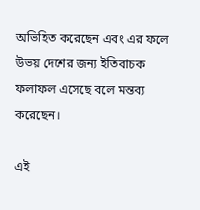অভিহিত করেছেন এবং এর ফলে উভয় দেশের জন্য ইতিবাচক ফলাফল এসেছে বলে মন্তব্য করেছেন।

এই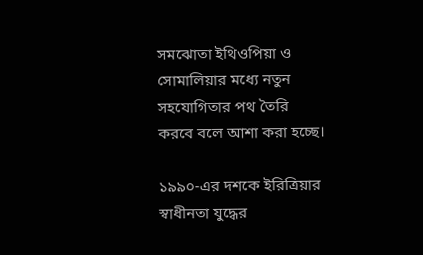সমঝোতা ইথিওপিয়া ও সোমালিয়ার মধ্যে নতুন সহযোগিতার পথ তৈরি করবে বলে আশা করা হচ্ছে।

১৯৯০-এর দশকে ইরিত্রিয়ার স্বাধীনতা যুদ্ধের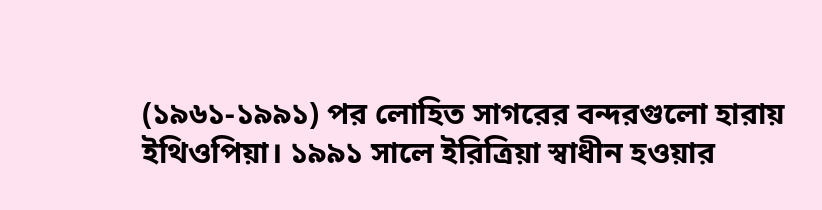(১৯৬১-১৯৯১) পর লোহিত সাগরের বন্দরগুলো হারায় ইথিওপিয়া। ১৯৯১ সালে ইরিত্রিয়া স্বাধীন হওয়ার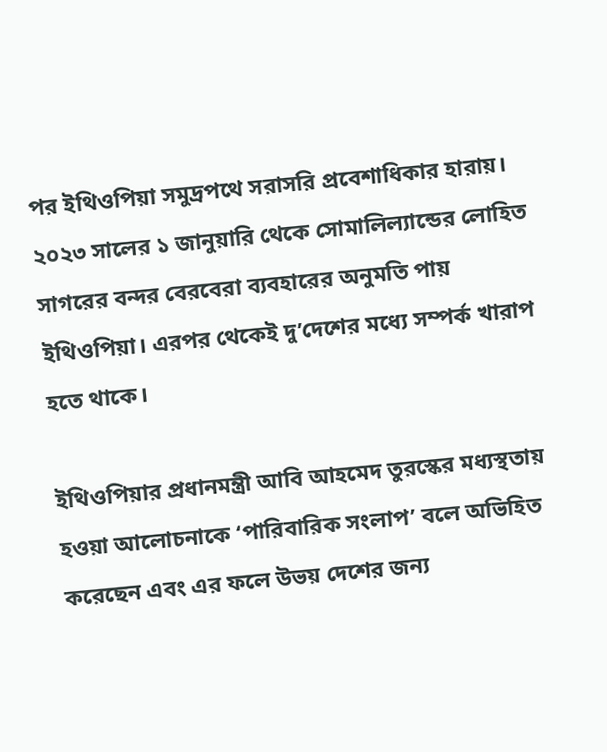পর ইথিওপিয়া সমুদ্রপথে সরাসরি প্রবেশাধিকার হারায়। ২০২৩ সালের ১ জানুয়ারি থেকে সোমালিল্যান্ডের লোহিত সাগরের বন্দর বেরবেরা ব্যবহারের অনুমতি পায় ইথিওপিয়া। এরপর থেকেই দু’দেশের মধ্যে সম্পর্ক খারাপ হতে থাকে।

ইথিওপিয়ার প্রধানমন্ত্রী আবি আহমেদ তুরস্কের মধ্যস্থতায় হওয়া আলোচনাকে ‘পারিবারিক সংলাপ’ বলে অভিহিত করেছেন এবং এর ফলে উভয় দেশের জন্য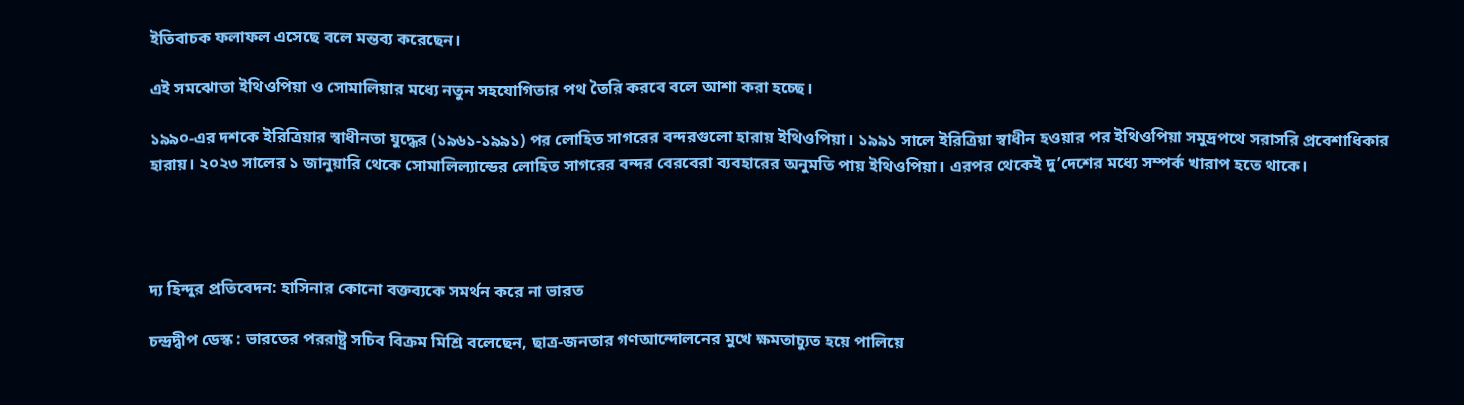ইতিবাচক ফলাফল এসেছে বলে মন্তব্য করেছেন।

এই সমঝোতা ইথিওপিয়া ও সোমালিয়ার মধ্যে নতুন সহযোগিতার পথ তৈরি করবে বলে আশা করা হচ্ছে।

১৯৯০-এর দশকে ইরিত্রিয়ার স্বাধীনতা যুদ্ধের (১৯৬১-১৯৯১) পর লোহিত সাগরের বন্দরগুলো হারায় ইথিওপিয়া। ১৯৯১ সালে ইরিত্রিয়া স্বাধীন হওয়ার পর ইথিওপিয়া সমুদ্রপথে সরাসরি প্রবেশাধিকার হারায়। ২০২৩ সালের ১ জানুয়ারি থেকে সোমালিল্যান্ডের লোহিত সাগরের বন্দর বেরবেরা ব্যবহারের অনুমতি পায় ইথিওপিয়া। এরপর থেকেই দু’দেশের মধ্যে সম্পর্ক খারাপ হতে থাকে।




দ্য হিন্দুর প্রতিবেদন: হাসিনার কোনো বক্তব্যকে সমর্থন করে না ভারত

চন্দ্রদ্বীপ ডেস্ক : ভারতের পররাষ্ট্র সচিব বিক্রম মিশ্রি বলেছেন, ছাত্র-জনতার গণআন্দোলনের মুখে ক্ষমতাচ্যুত হয়ে পালিয়ে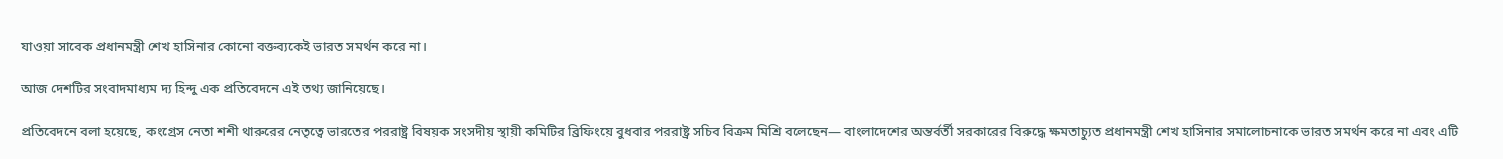যাওয়া সাবেক প্রধানমন্ত্রী শেখ হাসিনার কোনো বক্তব্যকেই ভারত সমর্থন করে না।

আজ দেশটির সংবাদমাধ্যম দ্য হিন্দু এক প্রতিবেদনে এই তথ্য জানিয়েছে।

প্রতিবেদনে বলা হয়েছে, কংগ্রেস নেতা শশী থারুরের নেতৃত্বে ভারতের পররাষ্ট্র বিষয়ক সংসদীয় স্থায়ী কমিটির ব্রিফিংয়ে বুধবার পররাষ্ট্র সচিব বিক্রম মিশ্রি বলেছেন— বাংলাদেশের অন্তর্বর্তী সরকারের বিরুদ্ধে ক্ষমতাচ্যুত প্রধানমন্ত্রী শেখ হাসিনার সমালোচনাকে ভারত সমর্থন করে না এবং এটি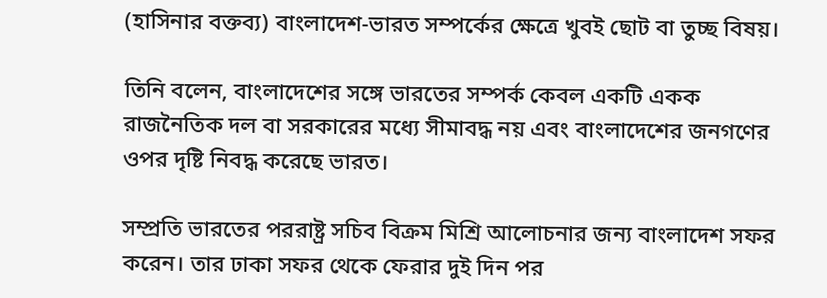(হাসিনার বক্তব্য) বাংলাদেশ-ভারত সম্পর্কের ক্ষেত্রে খুবই ছোট বা তুচ্ছ বিষয়।

তিনি বলেন, বাংলাদেশের সঙ্গে ভারতের সম্পর্ক কেবল একটি একক রাজনৈতিক দল বা সরকারের মধ্যে সীমাবদ্ধ নয় এবং বাংলাদেশের জনগণের ওপর দৃষ্টি নিবদ্ধ করেছে ভারত।

সম্প্রতি ভারতের পররাষ্ট্র সচিব বিক্রম মিশ্রি আলোচনার জন্য বাংলাদেশ সফর করেন। তার ঢাকা সফর থেকে ফেরার দুই দিন পর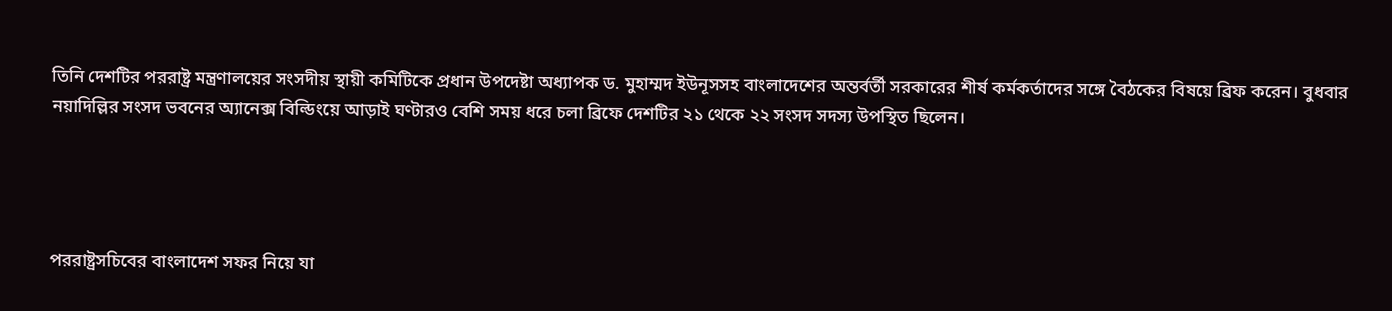তিনি দেশটির পররাষ্ট্র মন্ত্রণালয়ের সংসদীয় স্থায়ী কমিটিকে প্রধান উপদেষ্টা অধ্যাপক ড. মুহাম্মদ ইউনূসসহ বাংলাদেশের অন্তর্বর্তী সরকারের শীর্ষ কর্মকর্তাদের সঙ্গে বৈঠকের বিষয়ে ব্রিফ করেন। বুধবার নয়াদিল্লির সংসদ ভবনের অ্যানেক্স বিল্ডিংয়ে আড়াই ঘণ্টারও বেশি সময় ধরে চলা ব্রিফে দেশটির ২১ থেকে ২২ সংসদ সদস্য উপস্থিত ছিলেন।




পররাষ্ট্রসচিবের বাংলাদেশ সফর নিয়ে যা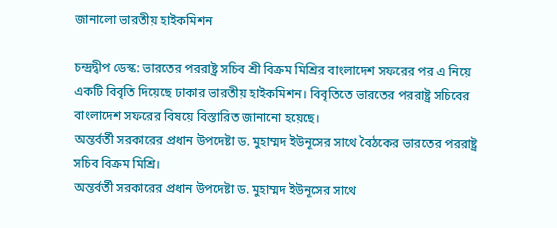জানালো ভারতীয় হাইকমিশন

চন্দ্রদ্বীপ ডেস্ক: ভারতের পররাষ্ট্র সচিব শ্রী বিক্রম মিশ্রির বাংলাদেশ সফরের পর এ নিয়ে একটি বিবৃতি দিয়েছে ঢাকার ভারতীয় হাইকমিশন। বিবৃতিতে ভারতের পররাষ্ট্র সচিবের বাংলাদেশ সফরের বিষয়ে বিস্তারিত জানানো হয়েছে।
অন্তর্বর্তী সরকারের প্রধান উপদেষ্টা ড. মুহাম্মদ ইউনূসের সাথে বৈঠকের ভারতের পররাষ্ট্র সচিব বিক্রম মিশ্রি।
অন্তর্বর্তী সরকারের প্রধান উপদেষ্টা ড. মুহাম্মদ ইউনূসের সাথে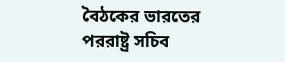বৈঠকের ভারতের পররাষ্ট্র সচিব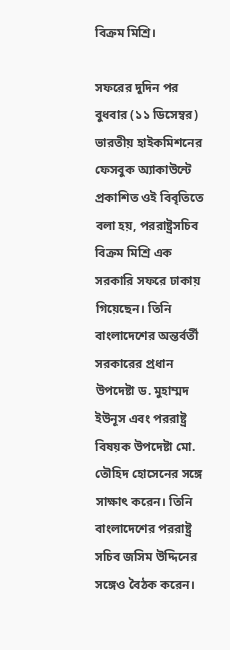বিক্রম মিশ্রি।

সফরের দুদিন পর বুধবার (১১ ডিসেম্বর) ভারতীয় হাইকমিশনের ফেসবুক অ্যাকাউন্টে প্রকাশিত ওই বিবৃতিতে বলা হয়, পররাষ্ট্রসচিব বিক্রম মিশ্রি এক সরকারি সফরে ঢাকায় গিয়েছেন। তিনি বাংলাদেশের অন্তর্বর্তী সরকারের প্রধান উপদেষ্টা ড. মুহাম্মদ ইউনূস এবং পররাষ্ট্র বিষয়ক উপদেষ্টা মো. তৌহিদ হোসেনের সঙ্গে সাক্ষাৎ করেন। তিনি বাংলাদেশের পররাষ্ট্র সচিব জসিম উদ্দিনের সঙ্গেও বৈঠক করেন।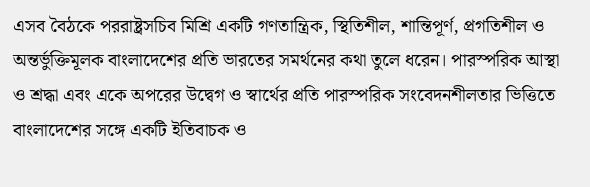এসব বৈঠকে পররাষ্ট্রসচিব মিশ্রি একটি গণতান্ত্রিক, স্থিতিশীল, শান্তিপূর্ণ, প্রগতিশীল ও অন্তর্ভুক্তিমূলক বাংলাদেশের প্রতি ভারতের সমর্থনের কথা তুলে ধরেন। পারস্পরিক আস্থা ও শ্রদ্ধা এবং একে অপরের উদ্বেগ ও স্বার্থের প্রতি পারস্পরিক সংবেদনশীলতার ভিত্তিতে বাংলাদেশের সঙ্গে একটি ইতিবাচক ও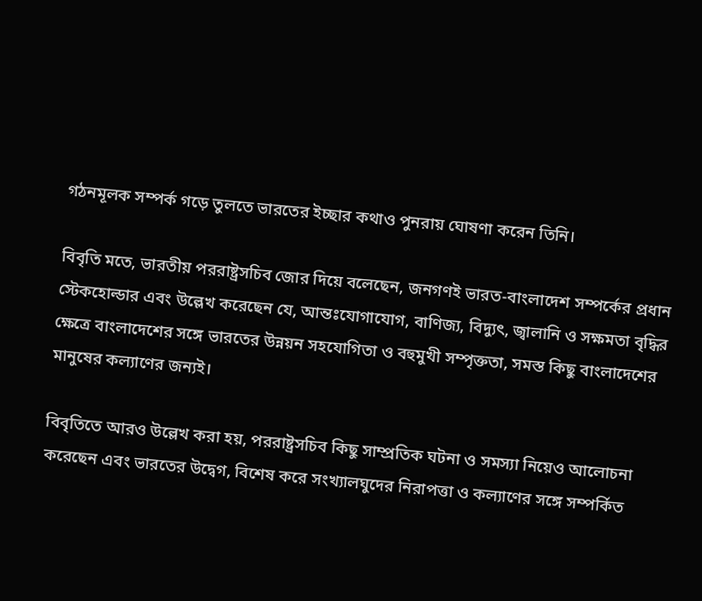গঠনমূলক সম্পর্ক গড়ে তুলতে ভারতের ইচ্ছার কথাও পুনরায় ঘোষণা করেন তিনি।

বিবৃতি মতে, ভারতীয় পররাষ্ট্রসচিব জোর দিয়ে বলেছেন, জনগণই ভারত-বাংলাদেশ সম্পর্কের প্রধান স্টেকহোল্ডার এবং উল্লেখ করেছেন যে, আন্তঃযোগাযোগ, বাণিজ্য, বিদ্যুৎ, জ্বালানি ও সক্ষমতা বৃদ্ধির ক্ষেত্রে বাংলাদেশের সঙ্গে ভারতের উন্নয়ন সহযোগিতা ও বহুমুখী সম্পৃক্ততা, সমস্ত কিছু বাংলাদেশের মানুষের কল্যাণের জন্যই।

বিবৃতিতে আরও উল্লেখ করা হয়, পররাষ্ট্রসচিব কিছু সাম্প্রতিক ঘটনা ও সমস্যা নিয়েও আলোচনা করেছেন এবং ভারতের উদ্বেগ, বিশেষ করে সংখ্যালঘুদের নিরাপত্তা ও কল্যাণের সঙ্গে সম্পর্কিত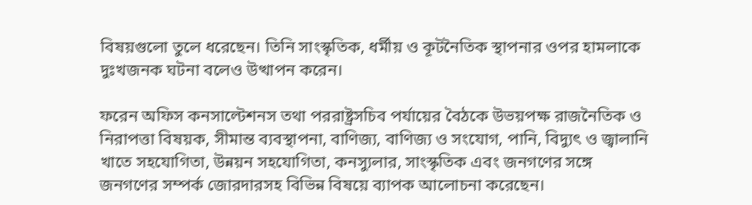বিষয়গুলো তুলে ধরেছেন। তিনি সাংস্কৃতিক, ধর্মীয় ও কূটনৈতিক স্থাপনার ওপর হামলাকে দুঃখজনক ঘটনা বলেও উত্থাপন করেন।

ফরেন অফিস কনসাল্টেশনস তথা পররাষ্ট্রসচিব পর্যায়ের বৈঠকে উভয়পক্ষ রাজনৈতিক ও নিরাপত্তা বিষয়ক, সীমান্ত ব্যবস্থাপনা, বাণিজ্য, বাণিজ্য ও সংযোগ, পানি, বিদ্যুৎ ও জ্বালানি খাতে সহযোগিতা, উন্নয়ন সহযোগিতা, কনস্যুলার, সাংস্কৃতিক এবং জনগণের সঙ্গে জনগণের সম্পর্ক জোরদারসহ বিভিন্ন বিষয়ে ব্যাপক আলোচনা করেছেন।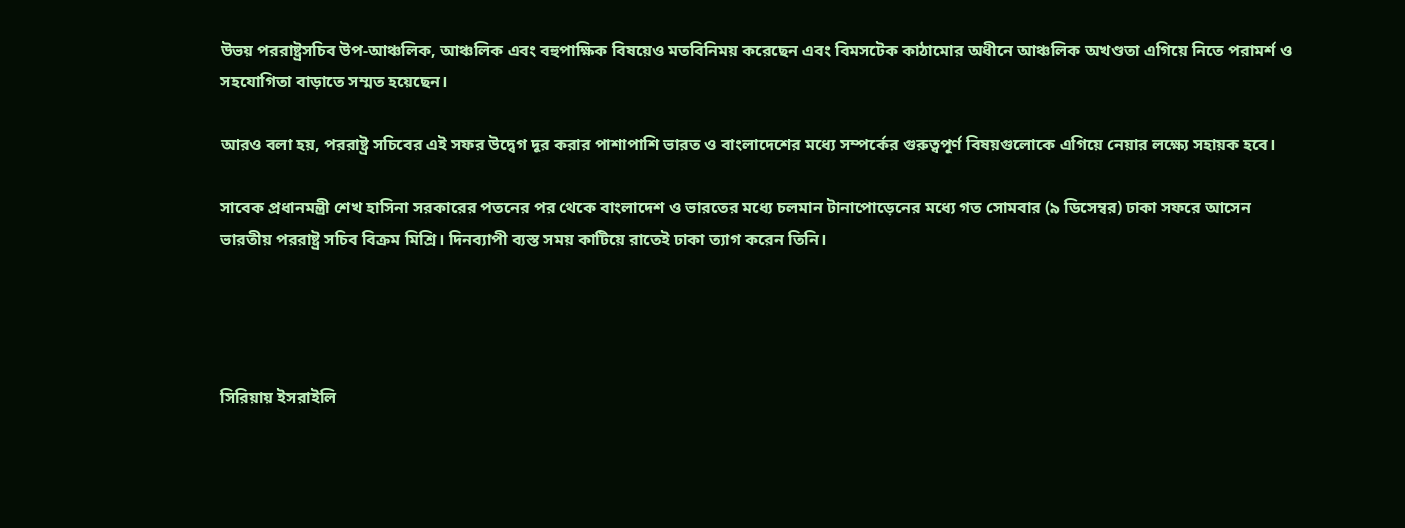উভয় পররাষ্ট্রসচিব উপ-আঞ্চলিক, আঞ্চলিক এবং বহুপাক্ষিক বিষয়েও মতবিনিময় করেছেন এবং বিমসটেক কাঠামোর অধীনে আঞ্চলিক অখণ্ডতা এগিয়ে নিতে পরামর্শ ও সহযোগিতা বাড়াতে সম্মত হয়েছেন।

আরও বলা হয়, পররাষ্ট্র সচিবের এই সফর উদ্বেগ দূর করার পাশাপাশি ভারত ও বাংলাদেশের মধ্যে সম্পর্কের গুরুত্বপূর্ণ বিষয়গুলোকে এগিয়ে নেয়ার লক্ষ্যে সহায়ক হবে।

সাবেক প্রধানমন্ত্রী শেখ হাসিনা সরকারের পতনের পর থেকে বাংলাদেশ ও ভারতের মধ্যে চলমান টানাপোড়েনের মধ্যে গত সোমবার (৯ ডিসেম্বর) ঢাকা সফরে আসেন ভারতীয় পররাষ্ট্র সচিব বিক্রম মিশ্রি। দিনব্যাপী ব্যস্ত সময় কাটিয়ে রাতেই ঢাকা ত্যাগ করেন তিনি।




সিরিয়ায় ইসরাইলি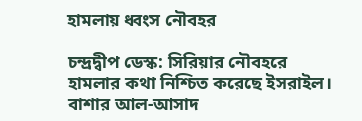হামলায় ধ্বংস নৌবহর

চন্দ্রদ্বীপ ডেস্ক: সিরিয়ার নৌবহরে হামলার কথা নিশ্চিত করেছে ইসরাইল। বাশার আল-আসাদ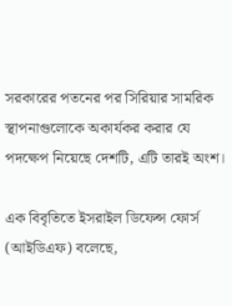সরকারের পতনের পর সিরিয়ার সামরিক স্থাপনাগুলোকে অকার্যকর করার যে পদক্ষেপ নিয়েছে দেশটি, এটি তারই অংশ।

এক বিবৃতিতে ইসরাইল ডিফেন্স ফোর্স (আইডিএফ) বলেছে,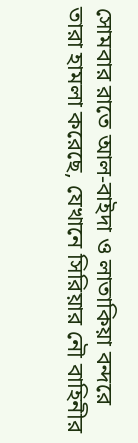সোমবার রাতে আল-বাইদা ও লাতাকিয়া বন্দরে তারা হামলা করেছে, যেখানে সিরিয়ার নৌ বাহিনীর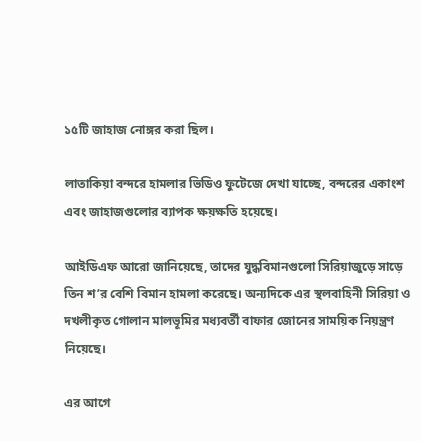১৫টি জাহাজ নোঙ্গর করা ছিল।

লাতাকিয়া বন্দরে হামলার ভিডিও ফুটেজে দেখা যাচ্ছে, বন্দরের একাংশ এবং জাহাজগুলোর ব্যাপক ক্ষয়ক্ষতি হয়েছে।

আইডিএফ আরো জানিয়েছে, তাদের যুদ্ধবিমানগুলো সিরিয়াজুড়ে সাড়ে তিন শ’র বেশি বিমান হামলা করেছে। অন্যদিকে এর স্থলবাহিনী সিরিয়া ও দখলীকৃত গোলান মালভূমির মধ্যবর্তী বাফার জোনের সাময়িক নিয়ন্ত্রণ নিয়েছে।

এর আগে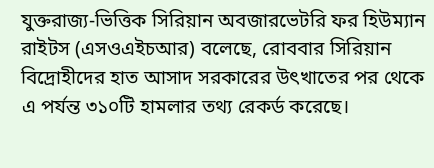যুক্তরাজ্য-ভিত্তিক সিরিয়ান অবজারভেটরি ফর হিউম্যান রাইটস (এসওএইচআর) বলেছে, রোববার সিরিয়ান বিদ্রোহীদের হাত আসাদ সরকারের উৎখাতের পর থেকে এ পর্যন্ত ৩১০টি হামলার তথ্য রেকর্ড করেছে।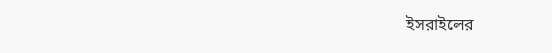ইসরাইলের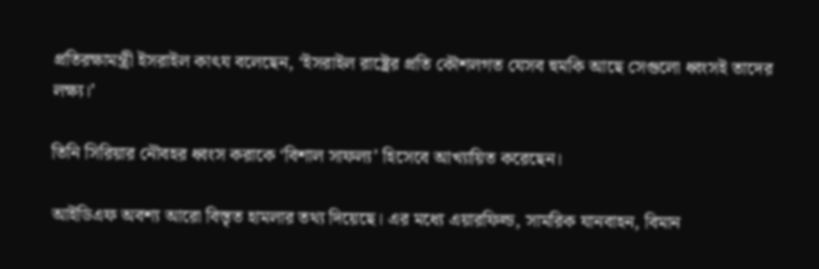প্রতিরক্ষামন্ত্রী ইসরাইল কাৎয বলেছেন, ‘ইসরাইল রাষ্ট্রের প্রতি কৌশলগত যেসব হুমকি আছে সেগুলো ধ্বংসই তাদের লক্ষ্য।’

তিনি সিরিয়ার নৌবহর ধ্বংস করাকে ‘বিশাল সাফল্য’ হিসেবে আখ্যায়িত করেছেন।

আইডিএফ অবশ্য আরো বিস্তৃত হামলার তথ্য দিয়েছে। এর মধ্যে এয়ারফিল্ড, সামরিক যানবাহন, বিমান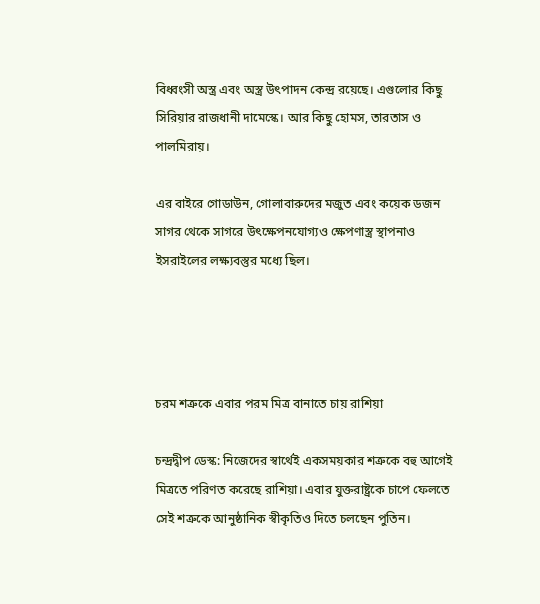বিধ্বংসী অস্ত্র এবং অস্ত্র উৎপাদন কেন্দ্র রয়েছে। এগুলোর কিছু সিরিয়ার রাজধানী দামেস্কে। আর কিছু হোমস, তারতাস ও পালমিরায়।

এর বাইরে গোডাউন, গোলাবারুদের মজুত এবং কয়েক ডজন সাগর থেকে সাগরে উৎক্ষেপনযোগ্যও ক্ষেপণাস্ত্র স্থাপনাও ইসরাইলের লক্ষ্যবস্তুর মধ্যে ছিল।




চরম শত্রুকে এবার পরম মিত্র বানাতে চায় রাশিয়া

চন্দ্রদ্বীপ ডেস্ক: নিজেদের স্বার্থেই একসময়কার শত্রুকে বহু আগেই মিত্রতে পরিণত করেছে রাশিয়া। এবার যুক্তরাষ্ট্রকে চাপে ফেলতে সেই শত্রুকে আনুষ্ঠানিক স্বীকৃতিও দিতে চলছেন পুতিন।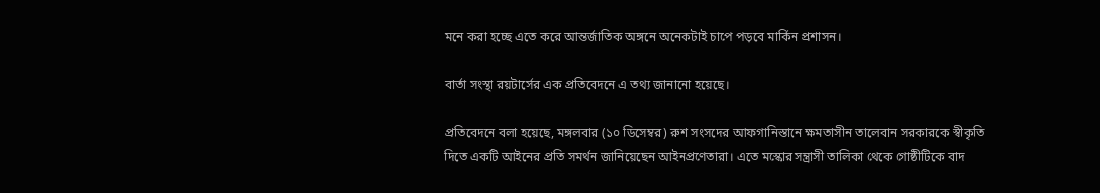মনে করা হচ্ছে এতে করে আন্তর্জাতিক অঙ্গনে অনেকটাই চাপে পড়বে মার্কিন প্রশাসন।

বার্তা সংস্থা রয়টার্সের এক প্রতিবেদনে এ তথ্য জানানো হয়েছে।

প্রতিবেদনে বলা হয়েছে, মঙ্গলবার (১০ ডিসেম্বর) রুশ সংসদের আফগানিস্তানে ক্ষমতাসীন তালেবান সরকারকে স্বীকৃতি দিতে একটি আইনের প্রতি সমর্থন জানিয়েছেন আইনপ্রণেতারা। এতে মস্কোর সন্ত্রাসী তালিকা থেকে গোষ্ঠীটিকে বাদ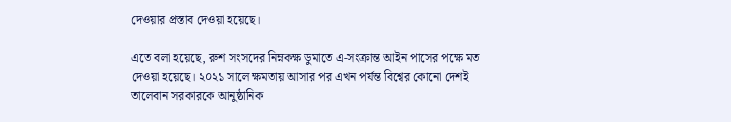দেওয়ার প্রস্তাব দেওয়া হয়েছে।

এতে বলা হয়েছে, রুশ সংসদের নিম্নকক্ষ ডুমাতে এ-সংক্রান্ত আইন পাসের পক্ষে মত দেওয়া হয়েছে। ২০২১ সালে ক্ষমতায় আসার পর এখন পর্যন্ত বিশ্বের কোনো দেশই তালেবান সরকারকে আনুষ্ঠানিক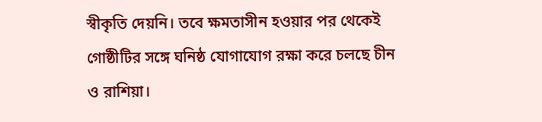স্বীকৃতি দেয়নি। তবে ক্ষমতাসীন হওয়ার পর থেকেই গোষ্ঠীটির সঙ্গে ঘনিষ্ঠ যোগাযোগ রক্ষা করে চলছে চীন ও রাশিয়া।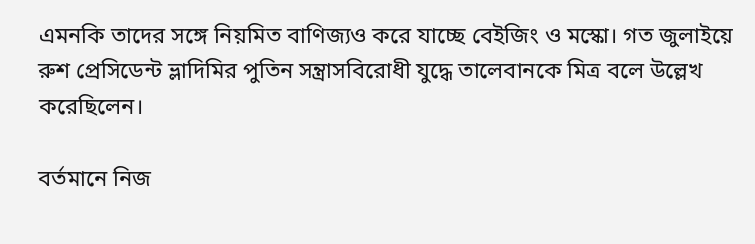এমনকি তাদের সঙ্গে নিয়মিত বাণিজ্যও করে যাচ্ছে বেইজিং ও মস্কো। গত জুলাইয়ে রুশ প্রেসিডেন্ট ভ্লাদিমির পুতিন সন্ত্রাসবিরোধী যুদ্ধে তালেবানকে মিত্র বলে উল্লেখ করেছিলেন।

বর্তমানে নিজ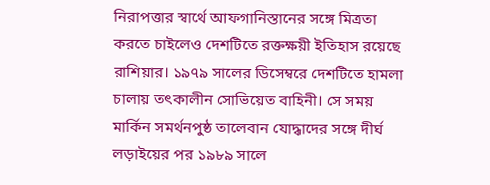নিরাপত্তার স্বার্থে আফগানিস্তানের সঙ্গে মিত্রতা করতে চাইলেও দেশটিতে রক্তক্ষয়ী ইতিহাস রয়েছে রাশিয়ার। ১৯৭৯ সালের ডিসেম্বরে দেশটিতে হামলা চালায় তৎকালীন সোভিয়েত বাহিনী। সে সময় মার্কিন সমর্থনপুষ্ঠ তালেবান যোদ্ধাদের সঙ্গে দীর্ঘ লড়াইয়ের পর ১৯৮৯ সালে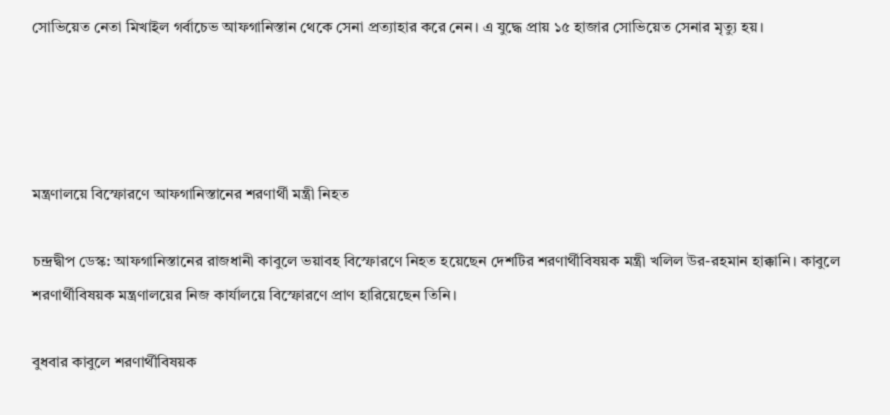সোভিয়েত নেতা মিখাইল গর্বাচেভ আফগানিস্তান থেকে সেনা প্রত্যাহার করে নেন। এ যুদ্ধে প্রায় ১৫ হাজার সোভিয়েত সেনার মৃত্যু হয়।




মন্ত্রণালয়ে বিস্ফোরণে আফগানিস্তানের শরণার্থী মন্ত্রী নিহত

চন্দ্রদ্বীপ ডেস্ক: আফগানিস্তানের রাজধানী কাবুলে ভয়াবহ বিস্ফোরণে নিহত হয়েছেন দেশটির শরণার্থীবিষয়ক মন্ত্রী খলিল উর-রহমান হাক্কানি। কাবুলে শরণার্থীবিষয়ক মন্ত্রণালয়ের নিজ কার্যালয়ে বিস্ফোরণে প্রাণ হারিয়েছেন তিনি।

বুধবার কাবুলে শরণার্থীবিষয়ক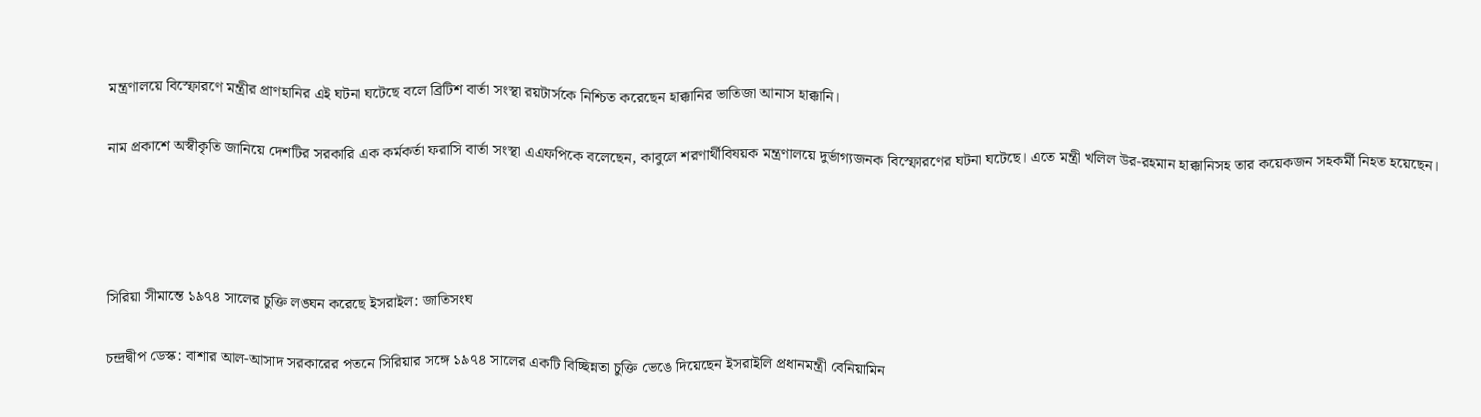মন্ত্রণালয়ে বিস্ফোরণে মন্ত্রীর প্রাণহানির এই ঘটনা ঘটেছে বলে ব্রিটিশ বার্তা সংস্থা রয়টার্সকে নিশ্চিত করেছেন হাক্কানির ভাতিজা আনাস হাক্কানি।

নাম প্রকাশে অস্বীকৃতি জানিয়ে দেশটির সরকারি এক কর্মকর্তা ফরাসি বার্তা সংস্থা এএফপিকে বলেছেন, কাবুলে শরণার্থীবিষয়ক মন্ত্রণালয়ে দুর্ভাগ্যজনক বিস্ফোরণের ঘটনা ঘটেছে। এতে মন্ত্রী খলিল উর-রহমান হাক্কানিসহ তার কয়েকজন সহকর্মী নিহত হয়েছেন।




সিরিয়া সীমান্তে ১৯৭৪ সালের চুক্তি লঙ্ঘন করেছে ইসরাইল: জাতিসংঘ

চন্দ্রদ্বীপ ডেস্ক: বাশার আল-আসাদ সরকারের পতনে সিরিয়ার সঙ্গে ১৯৭৪ সালের একটি বিচ্ছিন্নতা চুক্তি ভেঙে দিয়েছেন ইসরাইলি প্রধানমন্ত্রী বেনিয়ামিন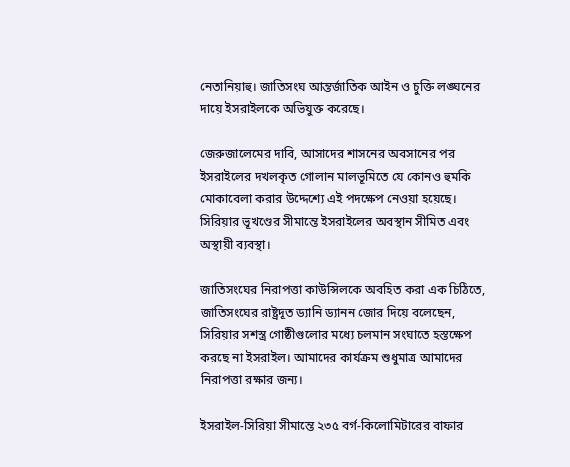নেতানিয়াহু। জাতিসংঘ আন্তর্জাতিক আইন ও চুক্তি লঙ্ঘনের দায়ে ইসরাইলকে অভিযুক্ত করেছে।

জেরুজালেমের দাবি, আসাদের শাসনের অবসানের পর ইসরাইলের দখলকৃত গোলান মালভূমিতে যে কোনও হুমকি মোকাবেলা করার উদ্দেশ্যে এই পদক্ষেপ নেওয়া হয়েছে। সিরিয়ার ভূখণ্ডের সীমান্তে ইসরাইলের অবস্থান সীমিত এবং অস্থায়ী ব্যবস্থা।

জাতিসংঘের নিরাপত্তা কাউন্সিলকে অবহিত করা এক চিঠিতে, জাতিসংঘের রাষ্ট্রদূত ড্যানি ড্যানন জোর দিয়ে বলেছেন, সিরিয়ার সশস্ত্র গোষ্ঠীগুলোর মধ্যে চলমান সংঘাতে হস্তক্ষেপ করছে না ইসরাইল। আমাদের কার্যক্রম শুধুমাত্র আমাদের নিরাপত্তা রক্ষার জন্য।

ইসরাইল-সিরিয়া সীমান্তে ২৩৫ বর্গ-কিলোমিটারের বাফার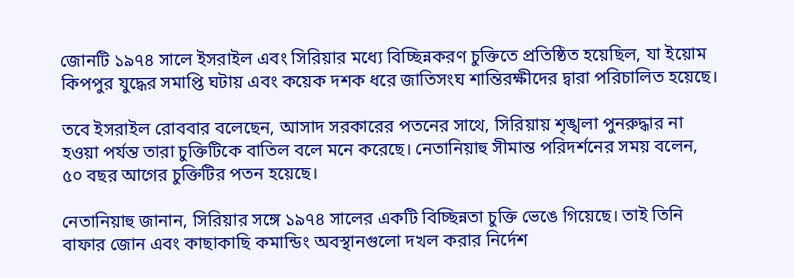জোনটি ১৯৭৪ সালে ইসরাইল এবং সিরিয়ার মধ্যে বিচ্ছিন্নকরণ চুক্তিতে প্রতিষ্ঠিত হয়েছিল, যা ইয়োম কিপপুর যুদ্ধের সমাপ্তি ঘটায় এবং কয়েক দশক ধরে জাতিসংঘ শান্তিরক্ষীদের দ্বারা পরিচালিত হয়েছে।

তবে ইসরাইল রোববার বলেছেন, আসাদ সরকারের পতনের সাথে, সিরিয়ায় শৃঙ্খলা পুনরুদ্ধার না হওয়া পর্যন্ত তারা চুক্তিটিকে বাতিল বলে মনে করেছে। নেতানিয়াহু সীমান্ত পরিদর্শনের সময় বলেন, ৫০ বছর আগের চুক্তিটির পতন হয়েছে।

নেতানিয়াহু জানান, সিরিয়ার সঙ্গে ১৯৭৪ সালের একটি বিচ্ছিন্নতা চুক্তি ভেঙে গিয়েছে। তাই তিনি বাফার জোন এবং কাছাকাছি কমান্ডিং অবস্থানগুলো দখল করার নির্দেশ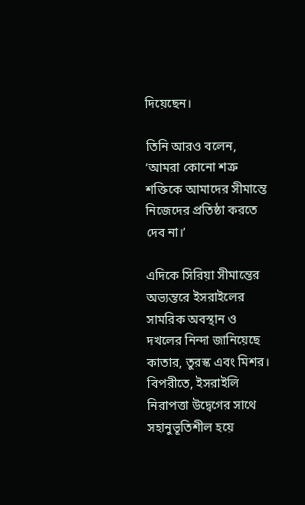দিয়েছেন।

তিনি আরও বলেন, ‘আমরা কোনো শত্রু শক্তিকে আমাদের সীমান্তে নিজেদের প্রতিষ্ঠা করতে দেব না।’

এদিকে সিরিয়া সীমান্তের অভ্যন্তরে ইসরাইলের সামরিক অবস্থান ও দখলের নিন্দা জানিয়েছে কাতার, তুরস্ক এবং মিশর। বিপরীতে, ইসরাইলি নিরাপত্তা উদ্বেগের সাথে সহানুভূতিশীল হয়ে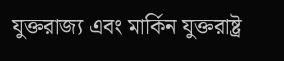যুক্তরাজ্য এবং মার্কিন যুক্তরাষ্ট্র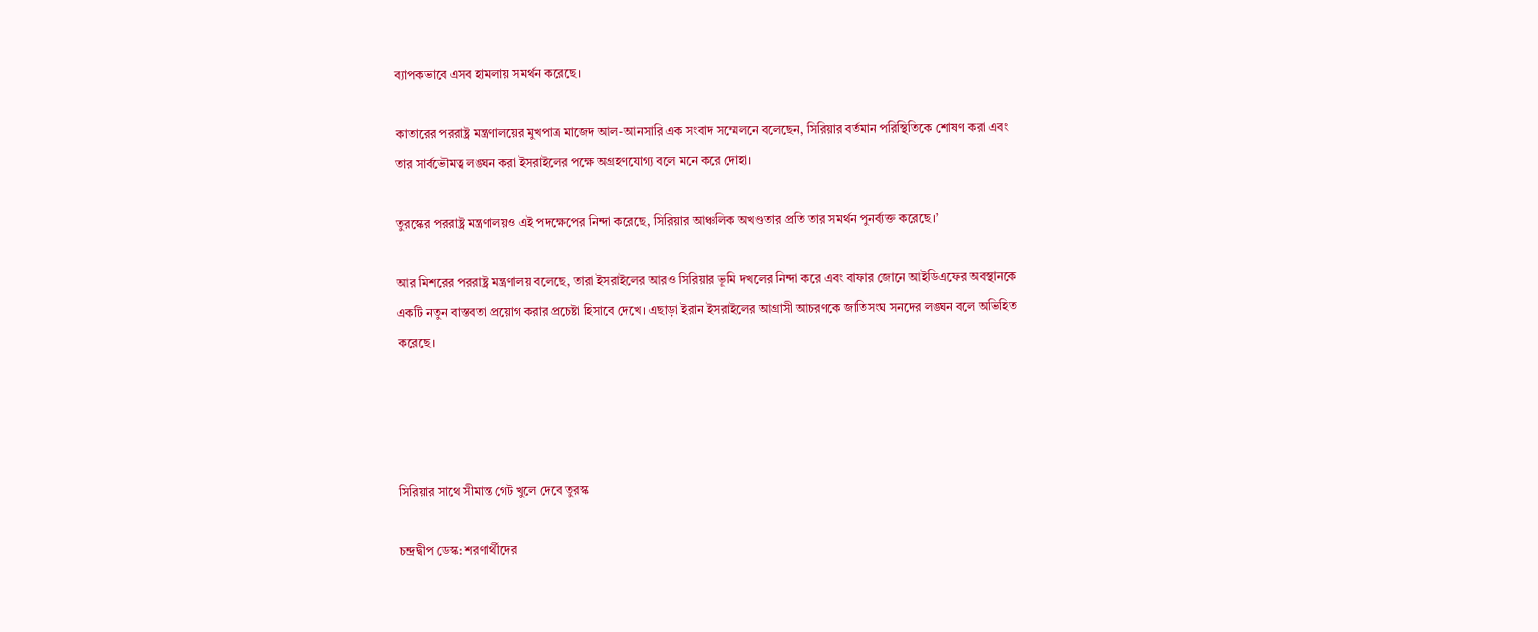ব্যাপকভাবে এসব হামলায় সমর্থন করেছে।

কাতারের পররাষ্ট্র মন্ত্রণালয়ের মুখপাত্র মাজেদ আল-আনসারি এক সংবাদ সম্মেলনে বলেছেন, সিরিয়ার বর্তমান পরিস্থিতিকে শোষণ করা এবং তার সার্বভৌমত্ব লঙ্ঘন করা ইসরাইলের পক্ষে অগ্রহণযোগ্য বলে মনে করে দোহা।

তুরস্কের পররাষ্ট্র মন্ত্রণালয়ও এই পদক্ষেপের নিন্দা করেছে, সিরিয়ার আঞ্চলিক অখণ্ডতার প্রতি তার সমর্থন পুনর্ব্যক্ত করেছে।’

আর মিশরের পররাষ্ট্র মন্ত্রণালয় বলেছে, তারা ইসরাইলের আরও সিরিয়ার ভূমি দখলের নিন্দা করে এবং বাফার জোনে আইডিএফের অবস্থানকে একটি নতুন বাস্তবতা প্রয়োগ করার প্রচেষ্টা হিসাবে দেখে। এছাড়া ইরান ইসরাইলের আগ্রাসী আচরণকে জাতিসংঘ সনদের লঙ্ঘন বলে অভিহিত করেছে।




সিরিয়ার সাথে সীমান্ত গেট খুলে দেবে তুরস্ক

চন্দ্রদ্বীপ ডেস্ক: শরণার্থীদের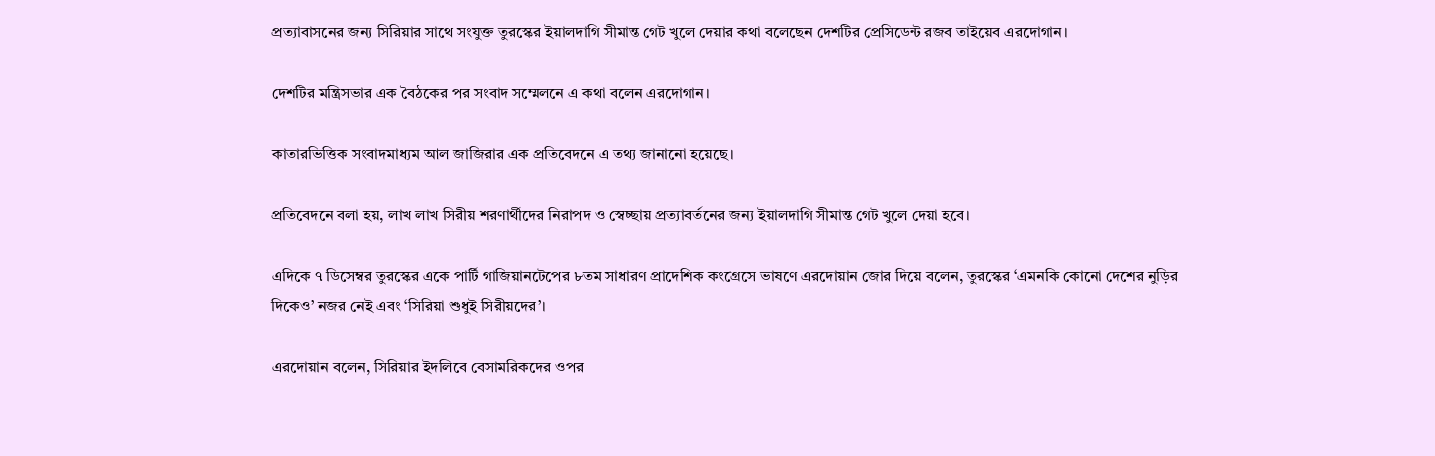প্রত্যাবাসনের জন্য সিরিয়ার সাথে সংযুক্ত তুরস্কের ইয়ালদাগি সীমান্ত গেট খুলে দেয়ার কথা বলেছেন দেশটির প্রেসিডেন্ট রজব তাইয়েব এরদোগান।

দেশটির মন্ত্রিসভার এক বৈঠকের পর সংবাদ সম্মেলনে এ কথা বলেন এরদোগান।

কাতারভিত্তিক সংবাদমাধ্যম আল জাজিরার এক প্রতিবেদনে এ তথ্য জানানো হয়েছে।

প্রতিবেদনে বলা হয়, লাখ লাখ সিরীয় শরণার্থীদের নিরাপদ ও স্বেচ্ছায় প্রত্যাবর্তনের জন্য ইয়ালদাগি সীমান্ত গেট খুলে দেয়া হবে।

এদিকে ৭ ডিসেম্বর তুরস্কের একে পার্টি গাজিয়ানটেপের ৮তম সাধারণ প্রাদেশিক কংগ্রেসে ভাষণে এরদোয়ান জোর দিয়ে বলেন, তুরস্কের ‘এমনকি কোনো দেশের নুড়ির দিকেও’ নজর নেই এবং ‘সিরিয়া শুধুই সিরীয়দের’।

এরদোয়ান বলেন, সিরিয়ার ইদলিবে বেসামরিকদের ওপর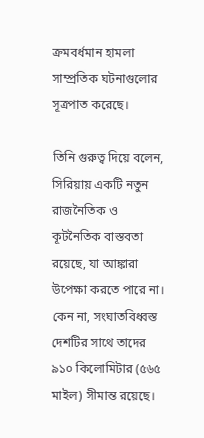ক্রমবর্ধমান হামলা সাম্প্রতিক ঘটনাগুলোর সূত্রপাত করেছে।

তিনি গুরুত্ব দিয়ে বলেন, সিরিয়ায় একটি নতুন রাজনৈতিক ও কূটনৈতিক বাস্তবতা রয়েছে, যা আঙ্কারা উপেক্ষা করতে পারে না। কেন না, সংঘাতবিধ্বস্ত দেশটির সাথে তাদের ৯১০ কিলোমিটার (৫৬৫ মাইল) সীমান্ত রয়েছে।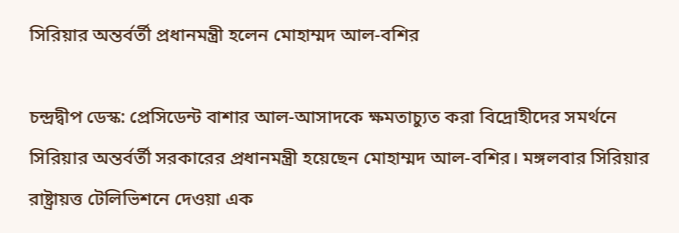সিরিয়ার অন্তর্বর্তী প্রধানমন্ত্রী হলেন মোহাম্মদ আল-বশির

চন্দ্রদ্বীপ ডেস্ক: প্রেসিডেন্ট বাশার আল-আসাদকে ক্ষমতাচ্যুত করা বিদ্রোহীদের সমর্থনে সিরিয়ার অন্তর্বর্তী সরকারের প্রধানমন্ত্রী হয়েছেন মোহাম্মদ আল-বশির। মঙ্গলবার সিরিয়ার রাষ্ট্রায়ত্ত টেলিভিশনে দেওয়া এক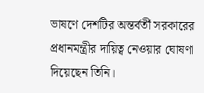ভাষণে দেশটির অন্তর্বর্তী সরকারের প্রধানমন্ত্রীর দায়িত্ব নেওয়ার ঘোষণা দিয়েছেন তিনি।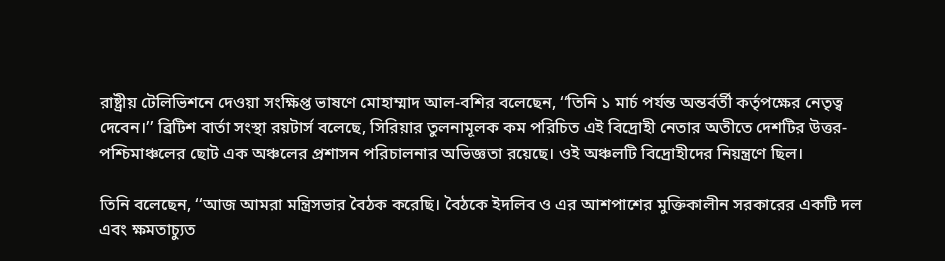রাষ্ট্রীয় টেলিভিশনে দেওয়া সংক্ষিপ্ত ভাষণে মোহাম্মাদ আল-বশির বলেছেন, ‘‘তিনি ১ মার্চ পর্যন্ত অন্তর্বর্তী কর্তৃপক্ষের নেতৃত্ব দেবেন।’’ ব্রিটিশ বার্তা সংস্থা রয়টার্স বলেছে, সিরিয়ার তুলনামূলক কম পরিচিত এই বিদ্রোহী নেতার অতীতে দেশটির উত্তর-পশ্চিমাঞ্চলের ছোট এক অঞ্চলের প্রশাসন পরিচালনার অভিজ্ঞতা রয়েছে। ওই অঞ্চলটি বিদ্রোহীদের নিয়ন্ত্রণে ছিল।

তিনি বলেছেন, ‘‘আজ আমরা মন্ত্রিসভার বৈঠক করেছি। বৈঠকে ইদলিব ও এর আশপাশের মুক্তিকালীন সরকারের একটি দল এবং ক্ষমতাচ্যুত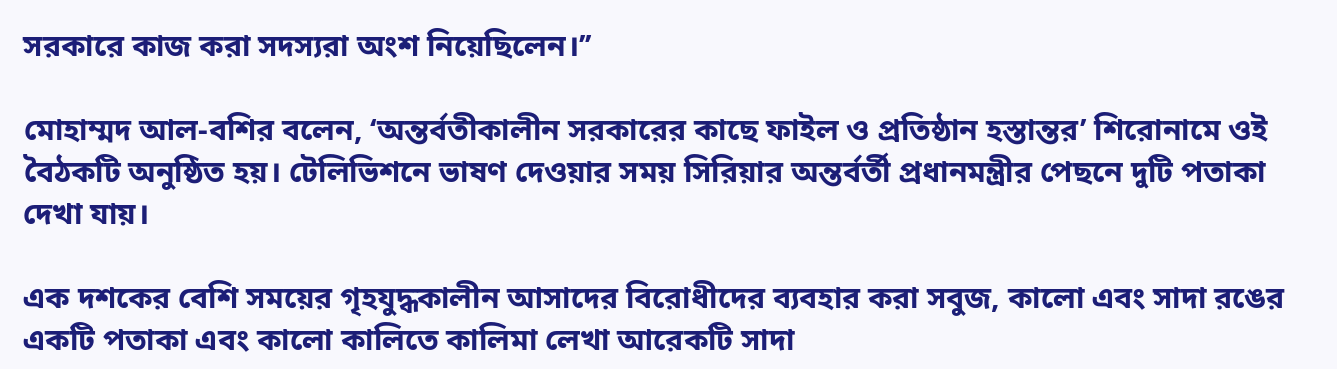সরকারে কাজ করা সদস্যরা অংশ নিয়েছিলেন।’’

মোহাম্মদ আল-বশির বলেন, ‘অন্তর্বতীকালীন সরকারের কাছে ফাইল ও প্রতিষ্ঠান হস্তান্তর’ শিরোনামে ওই বৈঠকটি অনুষ্ঠিত হয়। টেলিভিশনে ভাষণ দেওয়ার সময় সিরিয়ার অন্তর্বর্তী প্রধানমন্ত্রীর পেছনে দুটি পতাকা দেখা যায়।

এক দশকের বেশি সময়ের গৃহযুদ্ধকালীন আসাদের বিরোধীদের ব্যবহার করা সবুজ, কালো এবং সাদা রঙের একটি পতাকা এবং কালো কালিতে কালিমা লেখা আরেকটি সাদা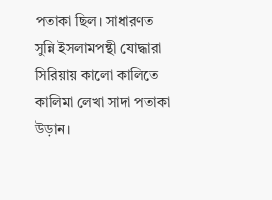পতাকা ছিল। সাধারণত সুন্নি ইসলামপন্থী যোদ্ধারা সিরিয়ায় কালো কালিতে কালিমা লেখা সাদা পতাকা উড়ান।